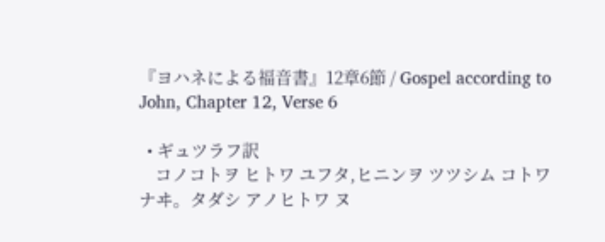『ヨハネによる福音書』12章6節 / Gospel according to John, Chapter 12, Verse 6

  • ギュツラフ訳
    コノコトヲ ヒトワ ユフタ,ヒニンヲ ツツシム コトワ ナヰ。タダシ アノヒトワ ヌ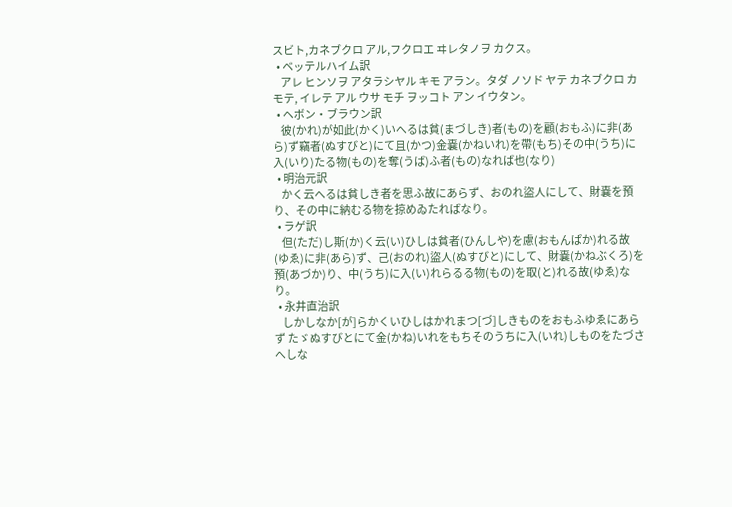スビト,カネブクロ アル,フクロエ ヰレタノヲ カクス。
  • ベッテルハイム訳
    アレ ヒンソヲ アタラシヤル キモ アラン。タダ ノソド ヤテ カネブクロ カモテ, イレテ アル ウサ モチ ヲッコト アン イウタン。
  • ヘボン・ブラウン訳
    彼(かれ)が如此(かく)いへるは貧(まづしき)者(もの)を顧(おもふ)に非(あら)ず竊者(ぬすびと)にて且(かつ)金嚢(かねいれ)を帶(もち)その中(うち)に入(いり)たる物(もの)を奪(うば)ふ者(もの)なれば也(なり)
  • 明治元訳
    かく云へるは貧しき者を思ふ故にあらず、おのれ盜人にして、財嚢を預り、その中に納むる物を掠めゐたればなり。
  • ラゲ訳
    但(ただ)し斯(か)く云(い)ひしは貧者(ひんしや)を慮(おもんぱか)れる故(ゆゑ)に非(あら)ず、己(おのれ)盜人(ぬすびと)にして、財嚢(かねぶくろ)を預(あづか)り、中(うち)に入(い)れらるる物(もの)を取(と)れる故(ゆゑ)なり。
  • 永井直治訳
    しかしなか[が]らかくいひしはかれまつ[づ]しきものをおもふゆゑにあらず たゞぬすびとにて金(かね)いれをもちそのうちに入(いれ)しものをたづさへしな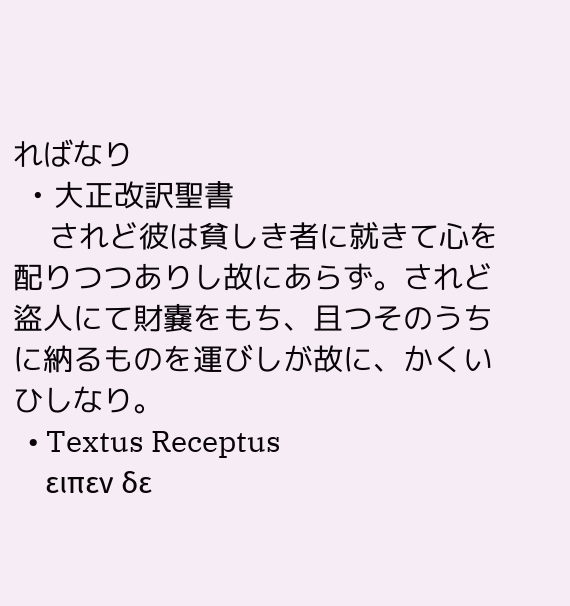ればなり
  • 大正改訳聖書
    されど彼は貧しき者に就きて心を配りつつありし故にあらず。されど盜人にて財嚢をもち、且つそのうちに納るものを運びしが故に、かくいひしなり。
  • Textus Receptus
    ειπεν δε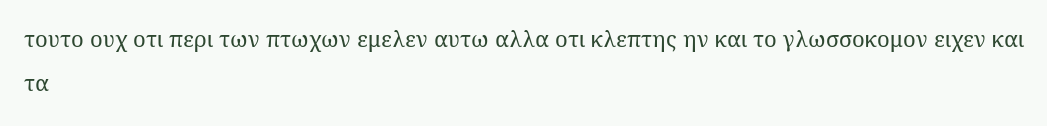τουτο ουχ οτι περι των πτωχων εμελεν αυτω αλλα οτι κλεπτης ην και το γλωσσοκομον ειχεν και τα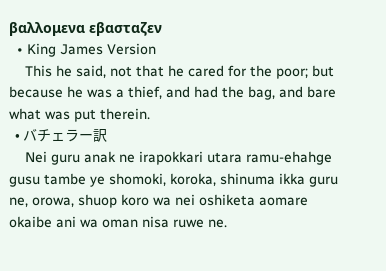βαλλομενα εβασταζεν
  • King James Version
    This he said, not that he cared for the poor; but because he was a thief, and had the bag, and bare what was put therein.
  • バチェラー訳
    Nei guru anak ne irapokkari utara ramu-ehahge gusu tambe ye shomoki, koroka, shinuma ikka guru ne, orowa, shuop koro wa nei oshiketa aomare okaibe ani wa oman nisa ruwe ne.